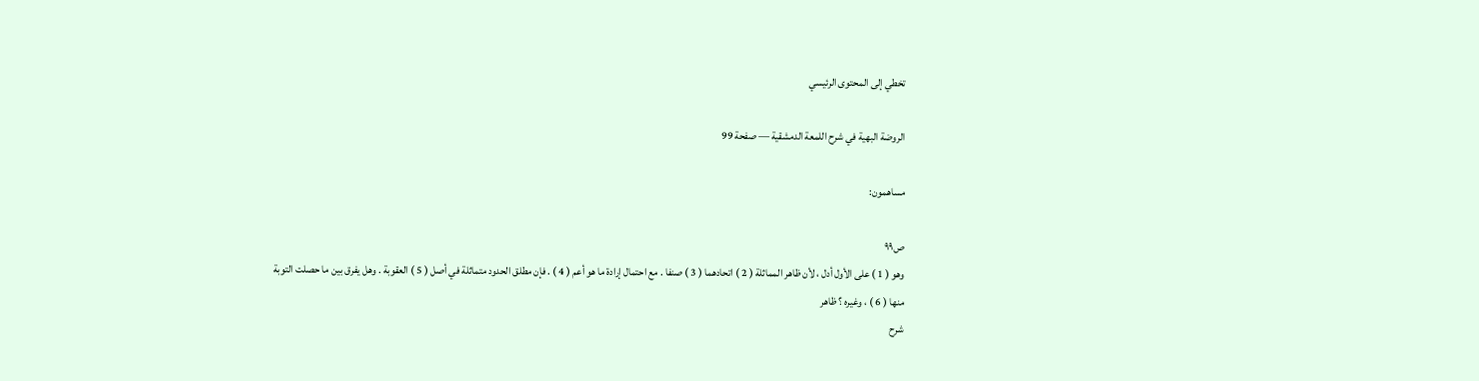تخطي إلى المحتوى الرئيسي

الروضة البهية في شرح اللمعة الدمشقية — صفحة 99

مساهمون:

ص٩٩
وهو ( 1 ) على الأول أدل ، لأن ظاهر المماثلة ( 2 ) اتحادهما ( 3 ) صنفا . مع احتمال إرادة ما هو أعم ( 4 ) . فإن مطلق الحدود متماثلة في أصل ( 5 ) العقوبة . وهل يفرق بين ما حصلت التوبة منها ( 6 ) ، وغيره ؟ ظاهر
شرح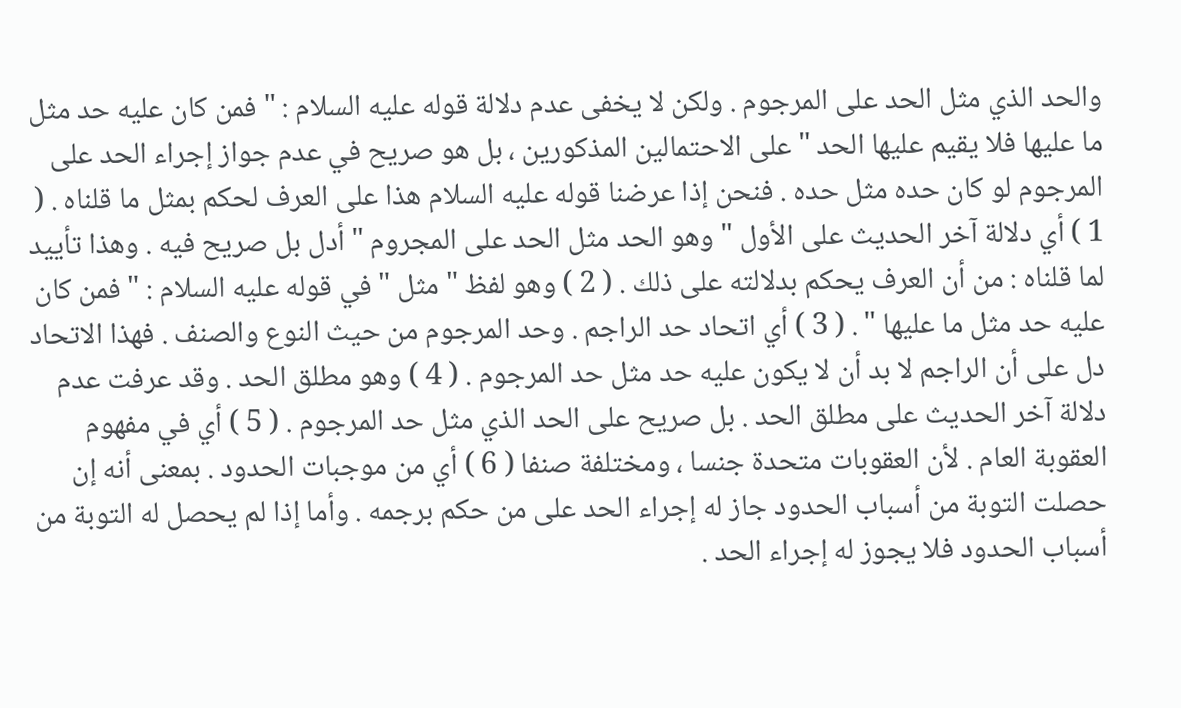والحد الذي مثل الحد على المرجوم . ولكن لا يخفى عدم دلالة قوله عليه السلام : " فمن كان عليه حد مثل ما عليها فلا يقيم عليها الحد " على الاحتمالين المذكورين ، بل هو صريح في عدم جواز إجراء الحد على المرجوم لو كان حده مثل حده . فنحن إذا عرضنا قوله عليه السلام هذا على العرف لحكم بمثل ما قلناه . ( 1 ) أي دلالة آخر الحديث على الأول " وهو الحد مثل الحد على المجروم " أدل بل صريح فيه . وهذا تأييد لما قلناه : من أن العرف يحكم بدلالته على ذلك . ( 2 ) وهو لفظ " مثل " في قوله عليه السلام : " فمن كان عليه حد مثل ما عليها " . ( 3 ) أي اتحاد حد الراجم . وحد المرجوم من حيث النوع والصنف . فهذا الاتحاد دل على أن الراجم لا بد أن لا يكون عليه حد مثل حد المرجوم . ( 4 ) وهو مطلق الحد . وقد عرفت عدم دلالة آخر الحديث على مطلق الحد . بل صريح على الحد الذي مثل حد المرجوم . ( 5 ) أي في مفهوم العقوبة العام . لأن العقوبات متحدة جنسا ، ومختلفة صنفا ( 6 ) أي من موجبات الحدود . بمعنى أنه إن حصلت التوبة من أسباب الحدود جاز له إجراء الحد على من حكم برجمه . وأما إذا لم يحصل له التوبة من أسباب الحدود فلا يجوز له إجراء الحد .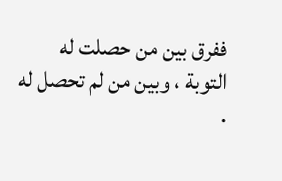ففرق بين من حصلت له التوبة ، وبين من لم تحصل له .